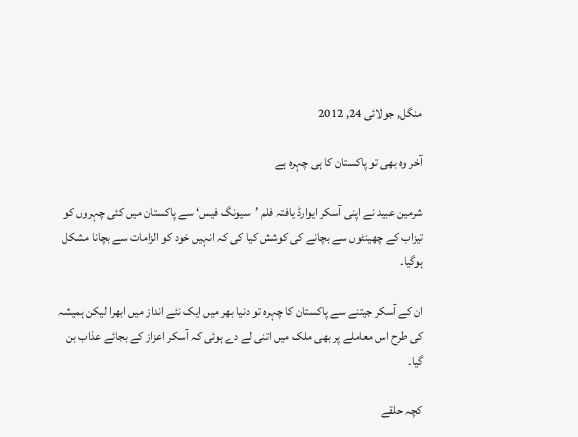منگل, جولائی 24, 2012

آخر وہ بھی تو پاکستان کا ہی چہرہ ہے

شرمین عبید نے اپنی آسکر ایوارڈ یافتہ فلم ’سیونگ فیس‘ سے پاکستان میں کئی چہروں کو تیزاب کے چھینٹوں سے بچانے کی کوشش کیا کی کہ انہیں خود کو الزامات سے بچانا مشکل ہوگیا۔

ان کے آسکر جیتنے سے پاکستان کا چہرہ تو دنیا بھر میں ایک نئے انداز میں ابھرا لیکن ہمیشہ کی طرح اس معاملے پر بھی ملک میں اتنی لے دے ہوئی کہ آسکر اعزاز کے بجائے عذاب بن گیا۔

کچہ حلقے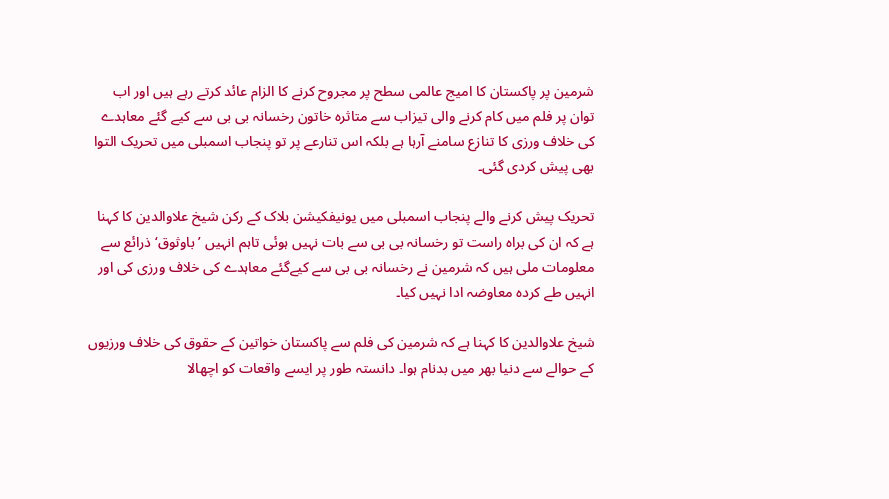شرمین پر پاکستان کا امیج عالمی سطح پر مجروح کرنے کا الزام عائد کرتے رہے ہیں اور اب توان پر فلم میں کام کرنے والی تیزاب سے متاثرہ خاتون رخسانہ بی بی سے کیے گئے معاہدے کی خلاف ورزی کا تنازع سامنے آرہا ہے بلکہ اس تنارعے پر تو پنجاب اسمبلی میں تحریک التوا بھی پیش کردی گئی۔

تحریک پیش کرنے والے پنجاب اسمبلی میں یونیفکیشن بلاک کے رکن شیخ علاوالدین کا کہنا ہے کہ ان کی براہ راست تو رخسانہ بی بی سے بات نہیں ہوئی تاہم انہیں ’باوثوق‘ ذرائع سے معلومات ملی ہیں کہ شرمین نے رخسانہ بی بی سے کیےگئے معاہدے کی خلاف ورزی کی اور انہیں طے کردہ معاوضہ ادا نہیں کیا۔

شیخ علاوالدین کا کہنا ہے کہ شرمین کی فلم سے پاکستان خواتین کے حقوق کی خلاف ورزیوں کے حوالے سے دنیا بھر میں بدنام ہوا۔ دانستہ طور پر ایسے واقعات کو اچھالا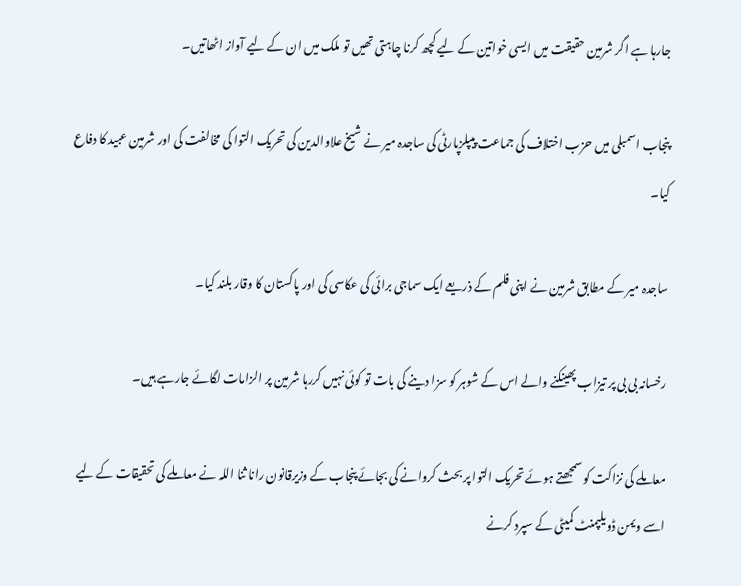جارہا ہے اگر شرمین حقیقت میں ایسی خواتین کے لیے کچھ کرنا چاہتی تھیں تو ملک میں ان کے لیے آواز اٹھاتیں۔

پنجاب اسمبلی میں حزب اختلاف کی جماعت پیپلزپارٹی کی ساجدہ میر نے شیخ علاوالدین کی تحریک التوا کی مخالفت کی اور شرمین عبید کا دفاع کیا۔

ساجدہ میر کے مطابق شرمین نے اپنی فلم کے ذریعے ایک سماجی برائی کی عکاسی کی اور پاکستان کا وقار بلند کیا۔

رخسانہ بی بی پر تیزاب پھینکنے والے اس کے شوہر کو سزا دینے کی بات تو کوئی نہیں کررہا شرمین پر الزامات لگائے جارہے ہیں۔

معاملے کی نزاکت کو سمجھتے ہوئے تحریک التوا پر بحث کروانے کی بجائے پنجاب کے وزیرقانون رانا ثنا اللہ نے معاملے کی تحقیقات کے لیے اسے ویمن ڈویلپمنٹ کمیٹی کے سپرد کرنے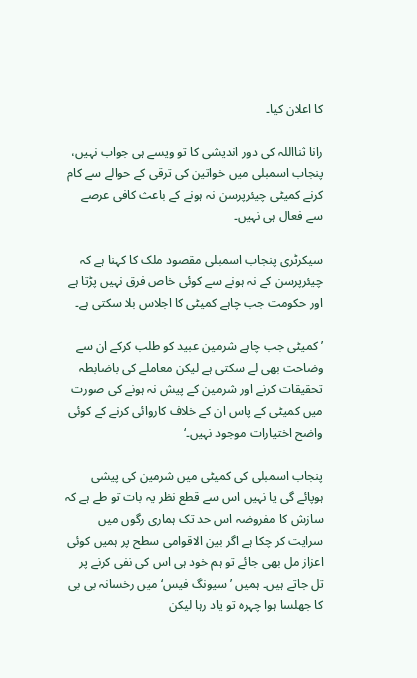کا اعلان کیا۔

رانا ثنااللہ کی دور اندیشی کا تو ویسے ہی جواب نہیں، پنجاب اسمبلی میں خواتین کی ترقی کے حوالے سے کام کرنے کمیٹی چیئرپرسن نہ ہونے کے باعث کافی عرصے سے فعال ہی نہیں۔

سیکرٹری پنجاب اسمبلی مقصود ملک کا کہنا ہے کہ چیئرپرسن کے نہ ہونے سے کوئی خاص فرق نہیں پڑتا ہے اور حکومت جب چاہے کمیٹی کا اجلاس بلا سکتی ہے۔

’کمیٹی جب چاہے شرمین عبید کو طلب کرکے ان سے وضاحت بھی لے سکتی ہے لیکن معاملے کی باضابطہ تحقیقات کرنے اور شرمین کے پیش نہ ہونے کی صورت میں کمیٹی کے پاس ان کے خلاف کاروائی کرنے کے کوئی واضح اختیارات موجود نہیں۔‘

پنجاب اسمبلی کی کمیٹی میں شرمین کی پیشی ہوپائے گی یا نہیں اس سے قطع نظر یہ بات تو طے ہے کہ سازش کا مفروضہ اس حد تک ہماری رگوں میں سرایت کر چکا ہے اگر بین الاقوامی سطح پر ہمیں کوئی اعزاز مل بھی جائے تو ہم خود ہی اس کی نفی کرنے پر تل جاتے ہیں۔ ہمیں ’سیونگ فیس‘ میں رخسانہ بی بی کا جھلسا ہوا چہرہ تو یاد رہا لیکن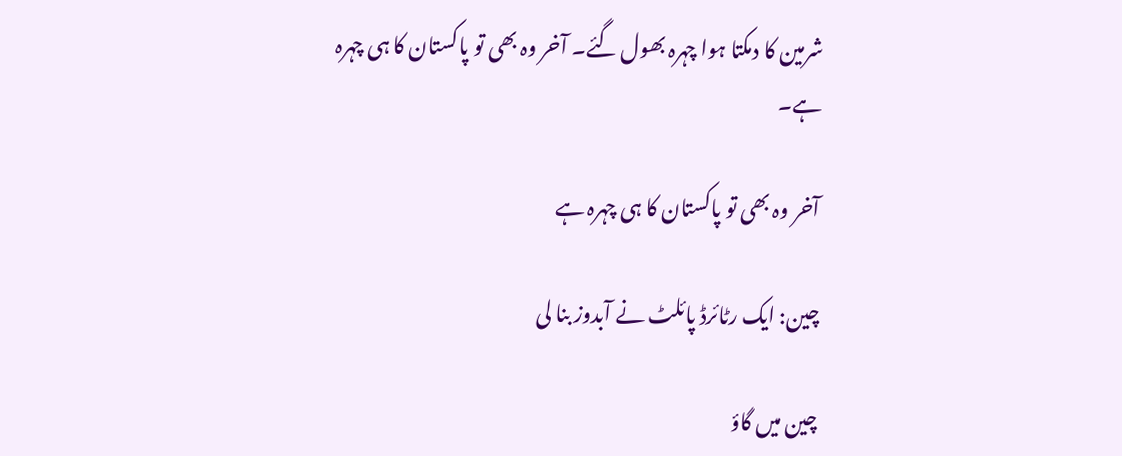شرمین کا دمکتا ہوا چہرہ بھول گئے۔ آخر وہ بھی تو پاکستان کا ہی چہرہ ہے۔

آخر وہ بھی تو پاکستان کا ہی چہرہ ہے

چین: ایک رٹائرڈ پائلٹ نے آبدوز بنا لی

چین میں گاؤ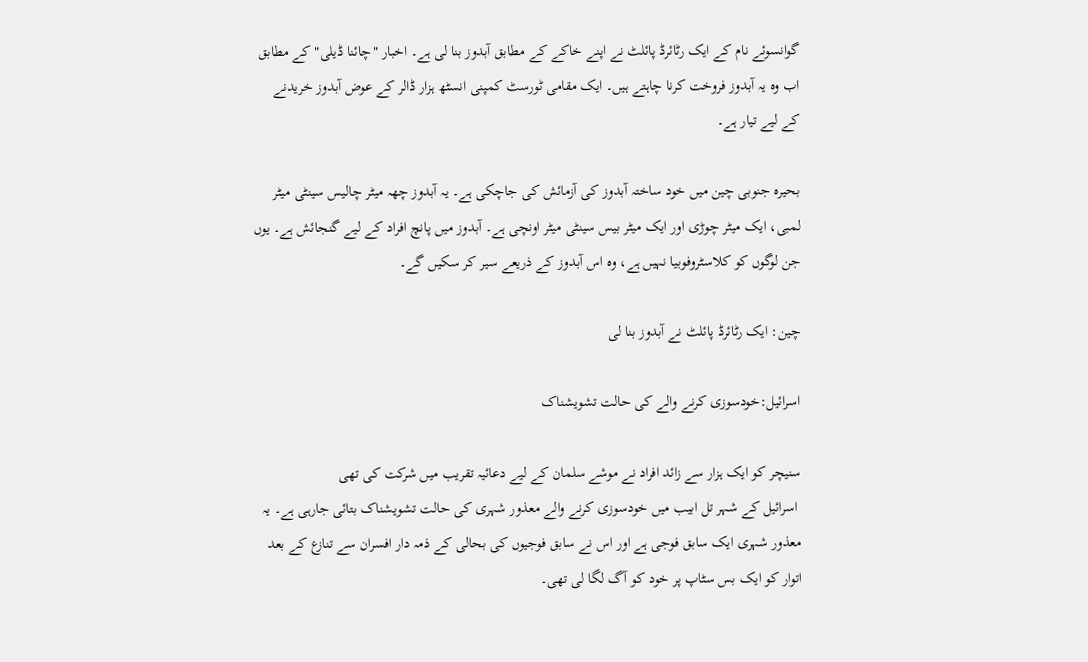گوانسوئے نام کے ایک رٹائرڈ پائلٹ نے اپنے خاکے کے مطابق آبدوز بنا لی ہے۔ اخبار "چائنا ڈیلی" کے مطابق اب وہ یہ آبدوز فروخت کرنا چاہتے ہیں۔ ایک مقامی ٹورسٹ کمپنی انسٹھ ہزار ڈالر کے عوض آبدوز خریدنے کے لیے تیار ہے۔

بحیرہ جنوبی چین میں خود ساختہ آبدوز کی آزمائش کی جاچکی ہے۔ یہ آبدوز چھہ میٹر چالیس سینٹی میٹر لمبی، ایک میٹر چوڑی اور ایک میٹر بیس سینٹی میٹر اونچی ہے۔ آبدوز میں پانچ افراد کے لیے گنجائش ہے۔ یوں جن لوگوں کو کلاسٹروفوبیا نہیں ہے، وہ اس آبدوز کے ذریعے سیر کر سکیں گے۔

چین: ایک رٹائرڈ پائلٹ نے آبدوز بنا لی

اسرائیل:خودسوزی کرنے والے کی حالت تشویشناک

سنیچر کو ایک ہزار سے زائد افراد نے موشے سلمان کے لیے دعائیہ تقریب میں شرکت کی تھی
 اسرائیل کے شہر تل ابیب میں خودسوزی کرنے والے معذور شہری کی حالت تشویشناک بتائی جارہی ہے۔ یہ معذور شہری ایک سابق فوجی ہے اور اس نے سابق فوجیوں کی بحالی کے ذمہ دار افسران سے تنازع کے بعد اتوار کو ایک بس سٹاپ پر خود کو آگ لگا لی تھی۔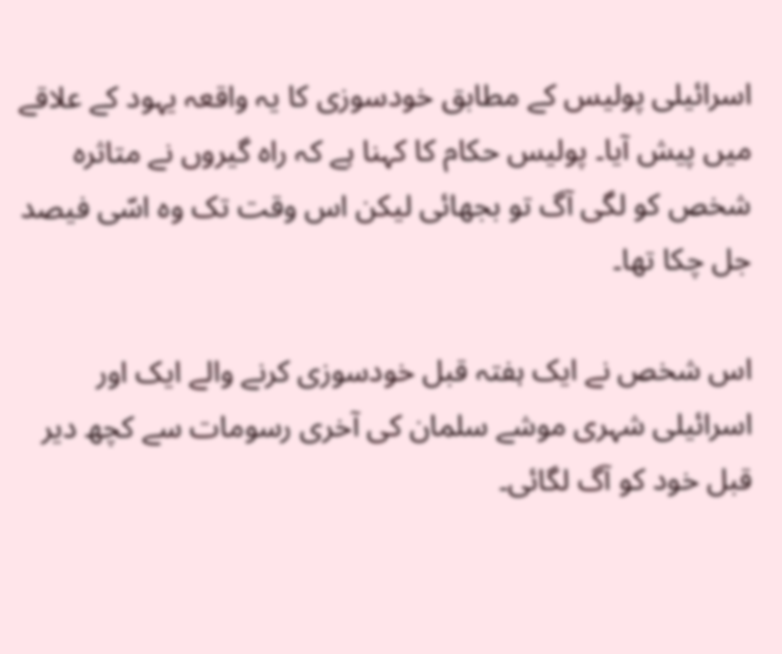اسرائیلی پولیس کے مطابق خودسوزی کا یہ واقعہ یہود کے علاقے میں پیش آیا۔ پولیس حکام کا کہنا ہے کہ راہ گیروں نے متاثرہ شخص کو لگی آگ تو بجھائی لیکن اس وقت تک وہ اسّی فیصد جل چکا تھا۔

اس شخص نے ایک ہفتہ قبل خودسوزی کرنے والے ایک اور اسرائیلی شہری موشے سلمان کی آخری رسومات سے کچھ دیر قبل خود کو آگ لگائی۔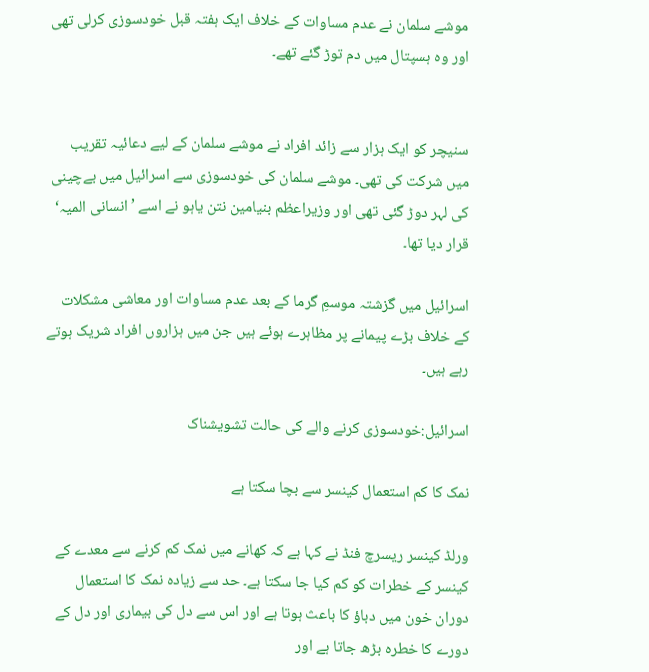موشے سلمان نے عدم مساوات کے خلاف ایک ہفتہ قبل خودسوزی کرلی تھی اور وہ ہسپتال میں دم توڑ گئے تھے۔


سنیچر کو ایک ہزار سے زائد افراد نے موشے سلمان کے لیے دعائیہ تقریب میں شرکت کی تھی۔ موشے سلمان کی خودسوزی سے اسرائیل میں بےچینی کی لہر دوڑ گئی تھی اور وزیراعظم بنیامین نتن یاہو نے اسے ’انسانی المیہ‘ قرار دیا تھا۔

اسرائیل میں گزشتہ موسمِ گرما کے بعد عدم مساوات اور معاشی مشکلات کے خلاف بڑے پیمانے پر مظاہرے ہوئے ہیں جن میں ہزاروں افراد شریک ہوتے رہے ہیں۔

اسرائیل:خودسوزی کرنے والے کی حالت تشویشناک

نمک کا کم استعمال کینسر سے بچا سکتا ہے

ورلڈ کینسر ریسرچ فنڈ نے کہا ہے کہ کھانے میں نمک کم کرنے سے معدے کے کینسر کے خطرات کو کم کیا جا سکتا ہے۔ حد سے زیادہ نمک کا استعمال دوران خون میں دباؤ کا باعث ہوتا ہے اور اس سے دل کی بیماری اور دل کے دورے کا خطرہ بڑھ جاتا ہے اور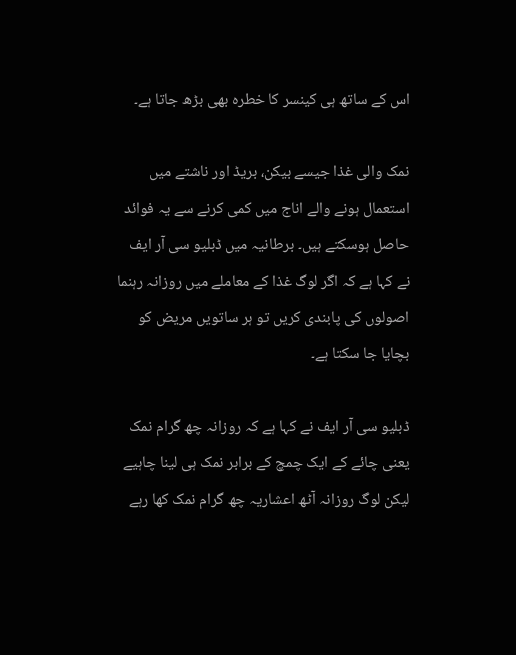اس کے ساتھ ہی کینسر کا خطرہ بھی بڑھ جاتا ہے۔

نمک والی غذا جیسے بیکن، بریڈ اور ناشتے میں استعمال ہونے والے اناج میں کمی کرنے سے یہ فوائد حاصل ہوسکتے ہیں۔ برطانیہ میں ڈبلیو سی آر ایف نے کہا ہے کہ اگر لوگ غذا کے معاملے میں روزانہ رہنما اصولوں کی پابندی کریں تو ہر ساتویں مریض کو بچایا جا سکتا ہے۔

ڈبلیو سی آر ایف نے کہا ہے کہ روزانہ چھ گرام نمک یعنی چائے کے ایک چمچ کے برابر نمک ہی لینا چاہیے لیکن لوگ روزانہ آٹھ اعشاریہ چھ گرام نمک کھا رہے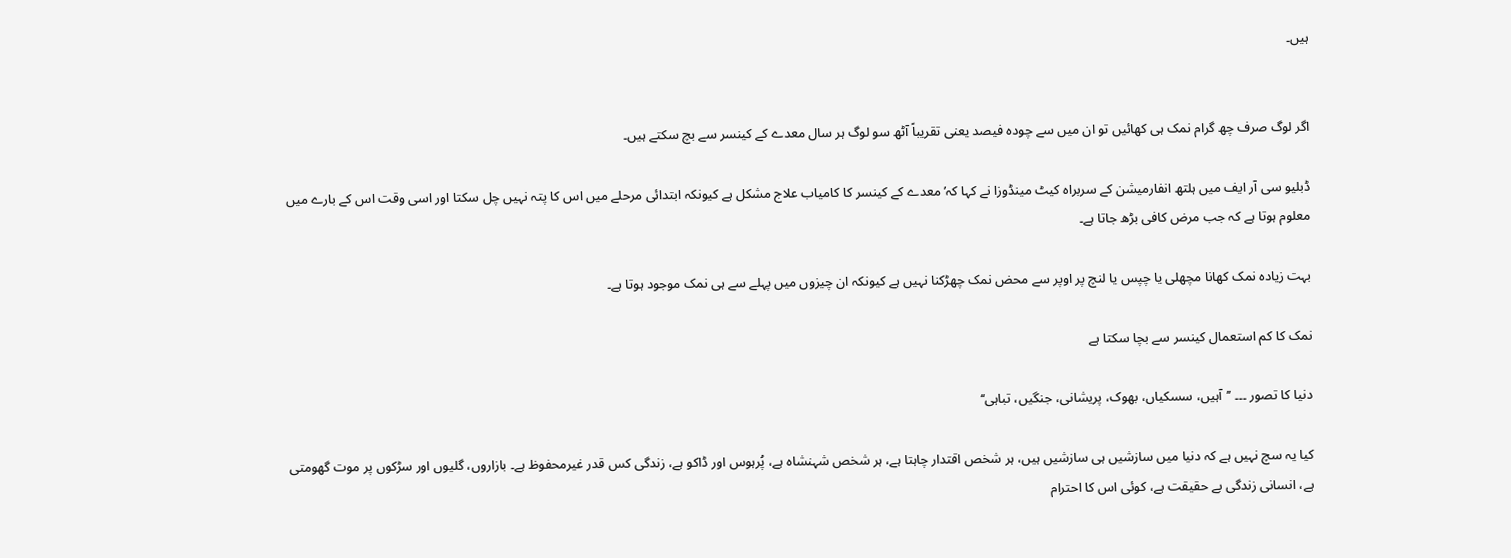ہیں۔


اگر لوگ صرف چھ گرام نمک ہی کھائیں تو ان میں سے چودہ فیصد یعنی تقریباً آٹھ سو لوگ ہر سال معدے کے کینسر سے بچ سکتے ہیں۔

ڈبلیو سی آر ایف میں ہلتھ انفارمیشن کے سربراہ کیٹ مینڈوزا نے کہا کہ’معدے کے کینسر کا کامیاب علاج مشکل ہے کیونکہ ابتدائی مرحلے میں اس کا پتہ نہیں چل سکتا اور اسی وقت اس کے بارے میں معلوم ہوتا ہے کہ جب مرض کافی بڑھ جاتا ہے۔

بہت زیادہ نمک کھانا مچھلی یا چپس یا لنچ پر اوپر سے محض نمک چھڑکنا نہیں ہے کیونکہ ان چیزوں میں پہلے سے ہی نمک موجود ہوتا ہے۔

نمک کا کم استعمال کینسر سے بچا سکتا ہے

دنیا کا تصور ۔۔۔ ’’آہیں، سسکیاں، بھوک، پریشانی، جنگیں، تباہی‘‘

کیا یہ سچ نہیں ہے کہ دنیا میں سازشیں ہی سازشیں ہیں، ہر شخص اقتدار چاہتا ہے، ہر شخص شہنشاہ ہے، پُرہوس اور ڈاکو ہے، زندگی کس قدر غیرمحفوظ ہے۔ بازاروں، گلیوں اور سڑکوں پر موت گھومتی ہے، انسانی زندگی بے حقیقت ہے، کوئی اس کا احترام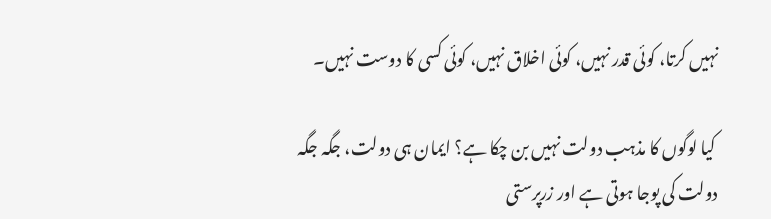نہیں کرتا، کوئی قدر نہیں، کوئی اخلاق نہیں، کوئی کسی کا دوست نہیں۔

 کیا لوگوں کا مذہب دولت نہیں بن چکا ہے؟ ایمان ہی دولت، جگہ جگہ دولت کی پوجا ہوتی ہے اور زرپرستی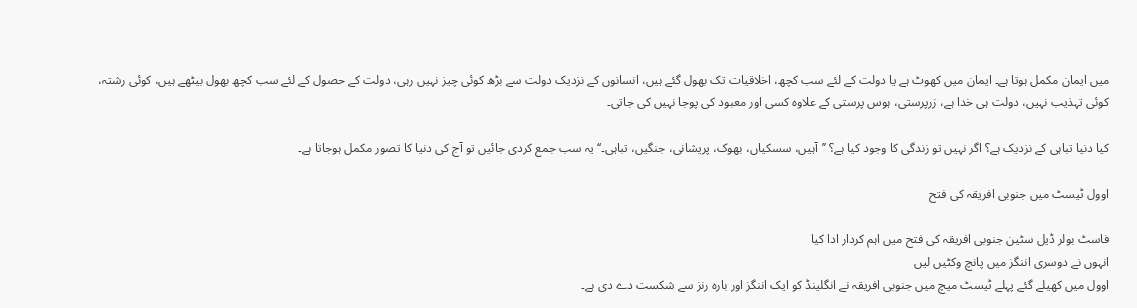میں ایمان مکمل ہوتا ہے۔ ایمان میں کھوٹ ہے یا دولت کے لئے سب کچھ، اخلاقیات تک بھول گئے ہیں، انسانوں کے نزدیک دولت سے بڑھ کوئی چیز نہیں رہی، دولت کے حصول کے لئے سب کچھ بھول بیٹھے ہیں، کوئی رشتہ، کوئی تہذیب نہیں، دولت ہی خدا ہے، زرپرستی، ہوس پرستی کے علاوہ کسی اور معبود کی پوجا نہیں کی جاتی۔

کیا دنیا تباہی کے نزدیک ہے؟ اگر نہیں تو زندگی کا وجود کیا ہے؟ ’’آہیں، سسکیاں، بھوک، پریشانی، جنگیں، تباہی۔‘‘ یہ سب جمع کردی جائیں تو آج کی دنیا کا تصور مکمل ہوجاتا ہے۔

اوول ٹیسٹ میں جنوبی افریقہ کی فتح

فاسٹ بولر ڈیل سٹین جنوبی افریقہ کی فتح میں اہم کردار ادا کیا
انہوں نے دوسری اننگز میں پانچ وکٹیں لیں
اوول میں کھیلے گئے پہلے ٹیسٹ میچ میں جنوبی افریقہ نے انگلینڈ کو ایک اننگز اور بارہ رنز سے شکست دے دی ہے۔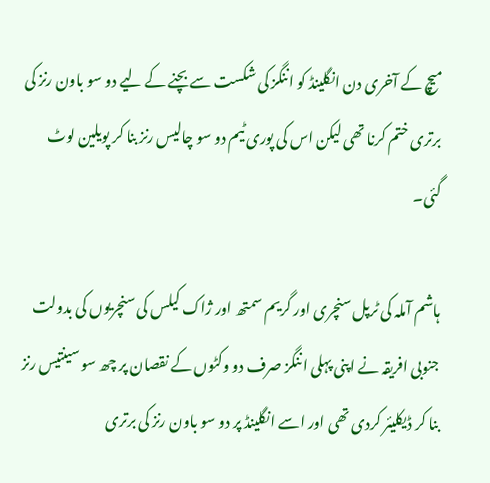میچ کے آخری دن انگلینڈ کو اننگز کی شکست سے بچنے کے لیے دو سو باون رنز کی برتری ختم کرنا تھی لیکن اس کی پوری ٹیم دو سو چالیس رنز بنا کر پویلین لوٹ گئی۔

ہاشم آملہ کی ٹرپل سنچری اور گریم سمتھ اور ژاک کیلس کی سنچریوں کی بدولت جنوبی افریقہ نے اپنی پہلی اننگز صرف دو وکٹوں کے نقصان پر چھ سو سینتیس رنز بنا کر ڈیکلیئر کردی تھی اور اسے انگلینڈ پر دو سو باون رنز کی برتری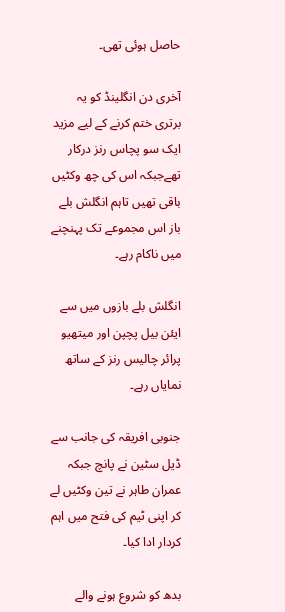حاصل ہوئی تھی۔

آخری دن انگلینڈ کو یہ برتری ختم کرنے کے لیے مزید ایک سو پچاس رنز درکار تھےجبکہ اس کی چھ وکٹیں باقی تھیں تاہم انگلش بلے باز اس مجموعے تک پہنچنے میں ناکام رہے۔

انگلش بلے بازوں میں سے ایئن بیل پچپن اور میتھیو پرائر چالیس رنز کے ساتھ نمایاں رہے۔

جنوبی افریقہ کی جانب سے ڈیل سٹین نے پانچ جبکہ عمران طاہر نے تین وکٹیں لے کر اپنی ٹیم کی فتح میں اہم کردار ادا کیا۔

بدھ کو شروع ہونے والے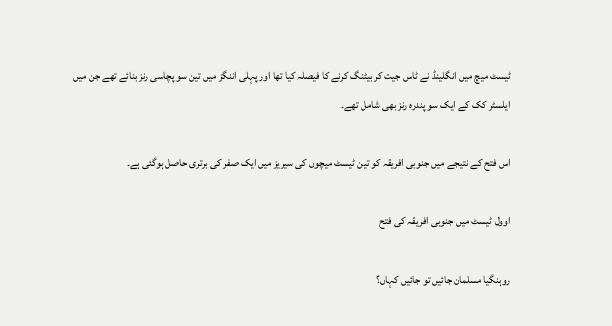ٹیسٹ میچ میں انگلینڈ نے ٹاس جیت کر بیٹنگ کرنے کا فیصلہ کیا تھا اور پہلی اننگز میں تین سو پچاسی رنز بنائے تھے جن میں ایلسٹر کک کے ایک سو پندرہ رنز بھی شامل تھے۔

اس فتح کے نتیجے میں جنوبی افریقہ کو تین ٹیسٹ میچوں کی سیریز میں ایک صفر کی برتری حاصل ہوگئی ہے۔

اوول ٹیسٹ میں جنوبی افریقہ کی فتح

روہنگیا مسلمان جائیں تو جائیں کہاں؟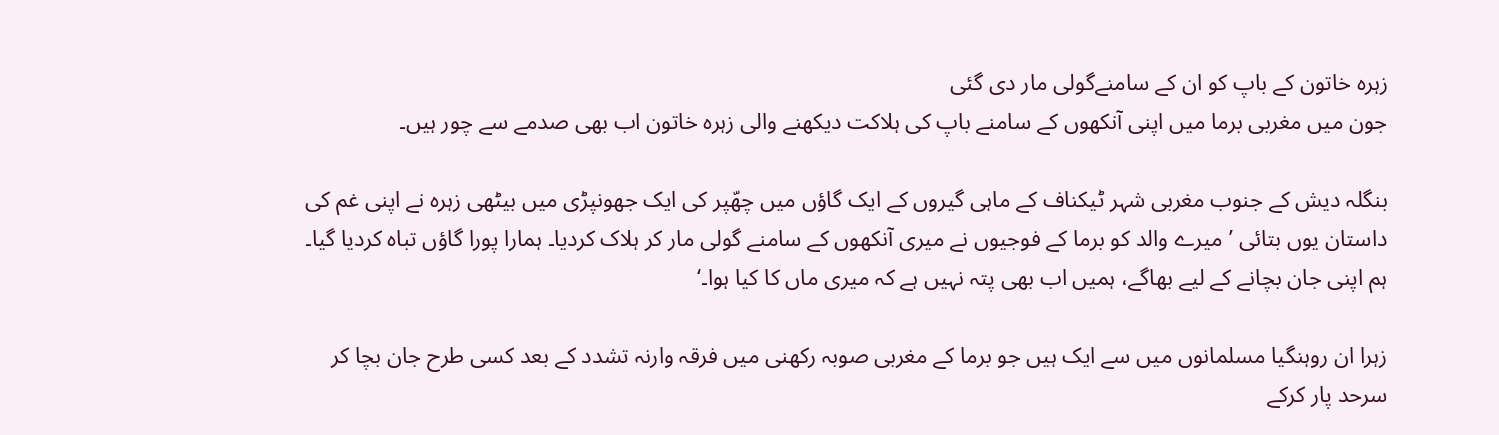زہرہ خاتون کے باپ کو ان کے سامنےگولی مار دی گئی
جون میں مغربی برما میں اپنی آنکھوں کے سامنے باپ کی ہلاکت دیکھنے والی زہرہ خاتون اب بھی صدمے سے چور ہیں۔

بنگلہ دیش کے جنوب مغربی شہر ٹیکناف کے ماہی گيروں کے ایک گاؤں میں چھّپر کی ایک جھونپڑی میں بیٹھی زہرہ نے اپنی غم کی داستان یوں بتائی ’میرے والد کو برما کے فوجیوں نے میری آنکھوں کے سامنے گولی مار کر ہلاک کردیا۔ ہمارا پورا گاؤں تباہ کردیا گيا۔ ہم اپنی جان بچانے کے لیے بھاگے، ہمیں اب بھی پتہ نہیں ہے کہ میری ماں کا کیا ہوا۔‘

زہرا ان روہنگیا مسلمانوں میں سے ایک ہیں جو برما کے مغربی صوبہ رکھنی میں فرقہ وارنہ تشدد کے بعد کسی طرح جان بچا کر سرحد پار کرکے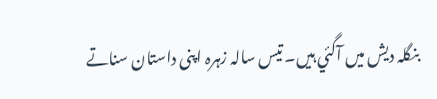بنگلہ دیش میں آگئي ہیں۔ تیس سالہ زہرہ اپنی داستان سناتے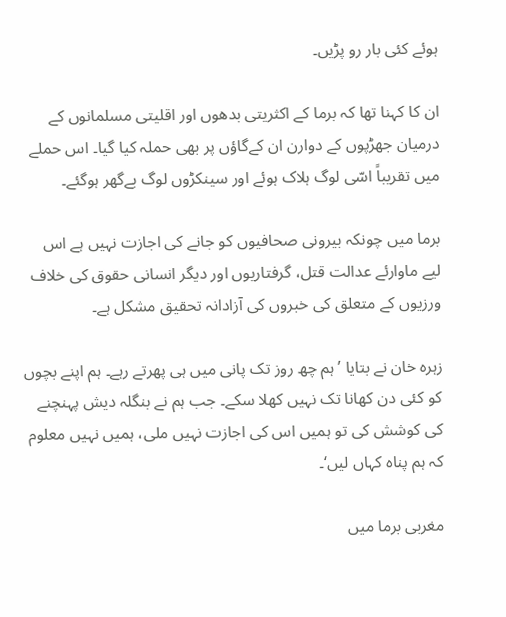ہوئے کئی بار رو پڑیں۔

ان کا کہنا تھا کہ برما کے اکثریتی بدھوں اور اقلیتی مسلمانوں کے درمیان جھڑپوں کے دوارن ان کےگاؤں پر بھی حملہ کیا گيا۔ اس حملے میں تقریباً اسّی لوگ ہلاک ہوئے اور سینکڑوں لوگ بےگھر ہوگئے۔

برما میں چونکہ بیرونی صحافیوں کو جانے کی اجازت نہیں ہے اس لیے ماوارئے عدالت قتل، گرفتاریوں اور دیگر انسانی حقوق کی خلاف ورزیوں کے متعلق کی خبروں کی آزادانہ تحقیق مشکل ہے۔

زہرہ خان نے بتایا ’ہم چھ روز تک پانی میں ہی پھرتے رہے۔ ہم اپنے بچوں کو کئی دن کھانا تک نہیں کھلا سکے۔ جب ہم نے بنگلہ دیش پہنچنے کی کوشش کی تو ہمیں اس کی اجازت نہیں ملی، ہمیں نہیں معلوم کہ ہم پناہ کہاں لیں‘۔

مغربی برما میں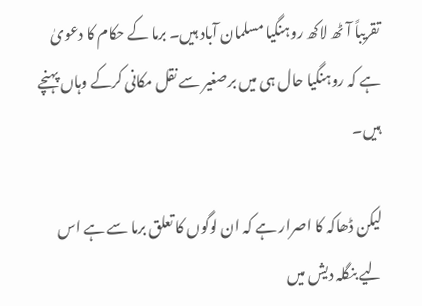تقریباً آٹھ لاکھ روہنگیا مسلمان آباد ہیں۔ برما کے حکام کا دعویٰ ہے کہ روہنگیا حال ہی میں برصغیر سے نقل مکانی کرکے وہاں پہنچے ہیں۔

لیکن ڈھاکہ کا اصرار ہے کہ ان لوگوں کا تعلق برما سے ہے اس لیے بنگلہ دیش میں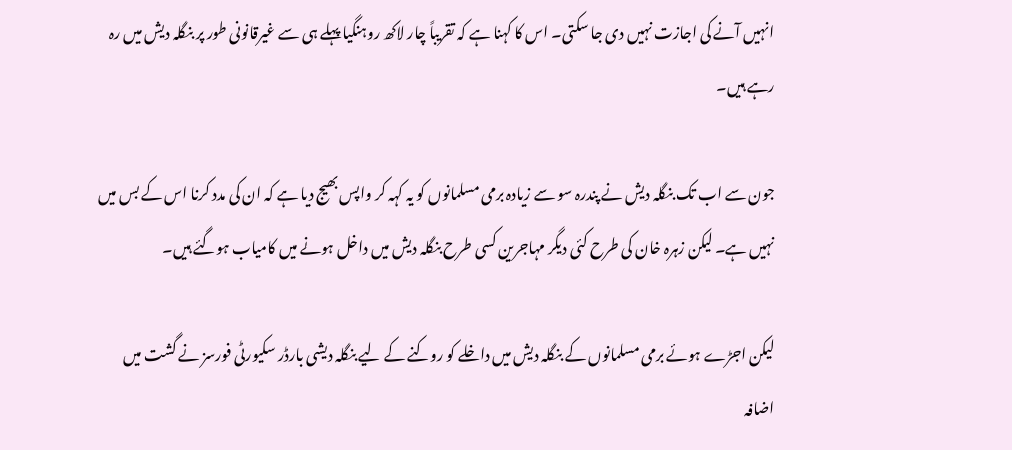انہیں آنے کی اجازت نہیں دی جا سکتی۔ اس کا کہنا ہے کہ تقریباً چار لاکھ روہنگیا پہلے ہی سے غیرقانونی طور پر بنگلہ دیش میں رہ رہے ہیں۔

جون سے اب تک بنگلہ دیش نے پندرہ سو سے زیادہ برمی مسلمانوں کو یہ کہہ کر واپس بھیج دیا ہے کہ ان کی مدد کرنا اس کے بس میں نہیں ہے۔ لیکن زہرہ خان کی طرح کئی دیگر مہاجرین کسی طرح بنگلہ دیش میں داخل ہونے میں کامیاب ہوگئے ہیں۔

لیکن اجڑے ہوئے برمی مسلمانوں کے بنگلہ دیش میں داخلے کو روکنے کے لیے بنگلہ دیشی بارڈر سکیورٹی فورسز نے گشت میں اضافہ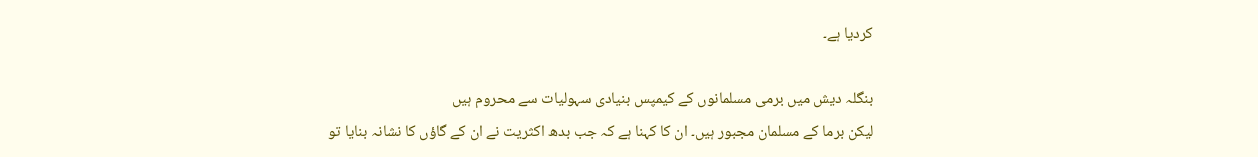کردیا ہے۔

بنگلہ دیش میں برمی مسلمانوں کے کیمپس بنیادی سہولیات سے محروم ہیں
لیکن برما کے مسلمان مجبور ہیں۔ ان کا کہنا ہے کہ جب بدھ اکثریت نے ان کے گاؤں کا نشانہ بنایا تو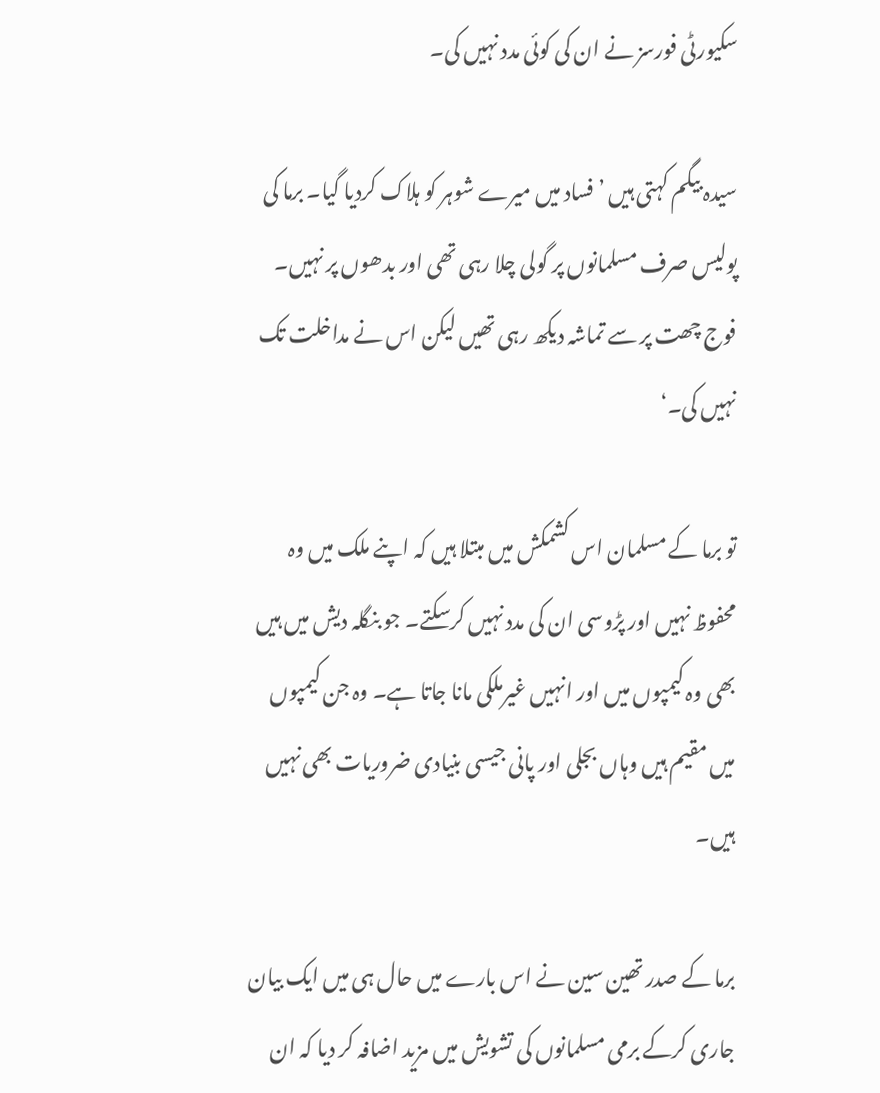سکیورٹی فورسز نے ان کی کوئی مدد نہیں کی۔

سیدہ بیگم کہتی ہیں ’فساد میں میرے شوہر کو ہلاک کردیا گیا۔ برما کی پولیس صرف مسلمانوں پر گولی چلا رہی تھی اور بدھوں پر نہیں۔ فوج چھت پر سے تماشہ دیکھ رہی تھیں لیکن اس نے مداخلت تک نہیں کی۔‘

تو برما کے مسلمان اس کشمکش میں مبتلا ہیں کہ اپنے ملک میں وہ محفوظ نہیں اور پڑوسی ان کی مدد نہیں کرسکتے۔ جو بنگلہ دیش میں ہیں بھی وہ کیمپوں میں اور انہیں غیرملکی مانا جاتا ہے۔ وہ جن کیمپوں میں مقیم ہیں وہاں بجلی اور پانی جیسی بنیادی ضروریات بھی نہیں ہیں۔

برما کے صدر تھین سین نے اس بارے میں حال ہی میں ایک بیان جاری کرکے برمی مسلمانوں کی تشویش میں مزید اضافہ کر دیا کہ ان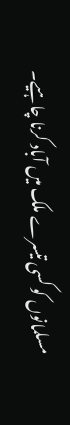مسلمانوں کو کسی تیسرے ملک میں آباد کرنا چاہیے۔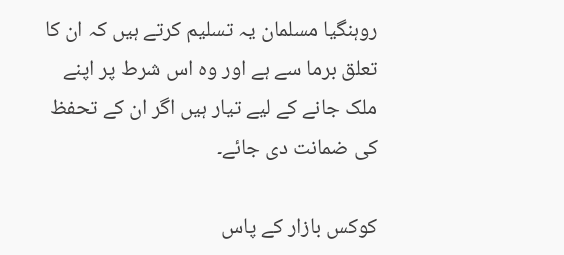روہنگیا مسلمان یہ تسلیم کرتے ہیں کہ ان کا تعلق برما سے ہے اور وہ اس شرط پر اپنے ملک جانے کے لیے تیار ہیں اگر ان کے تحفظ کی ضمانت دی جائے۔

کوکس بازار کے پاس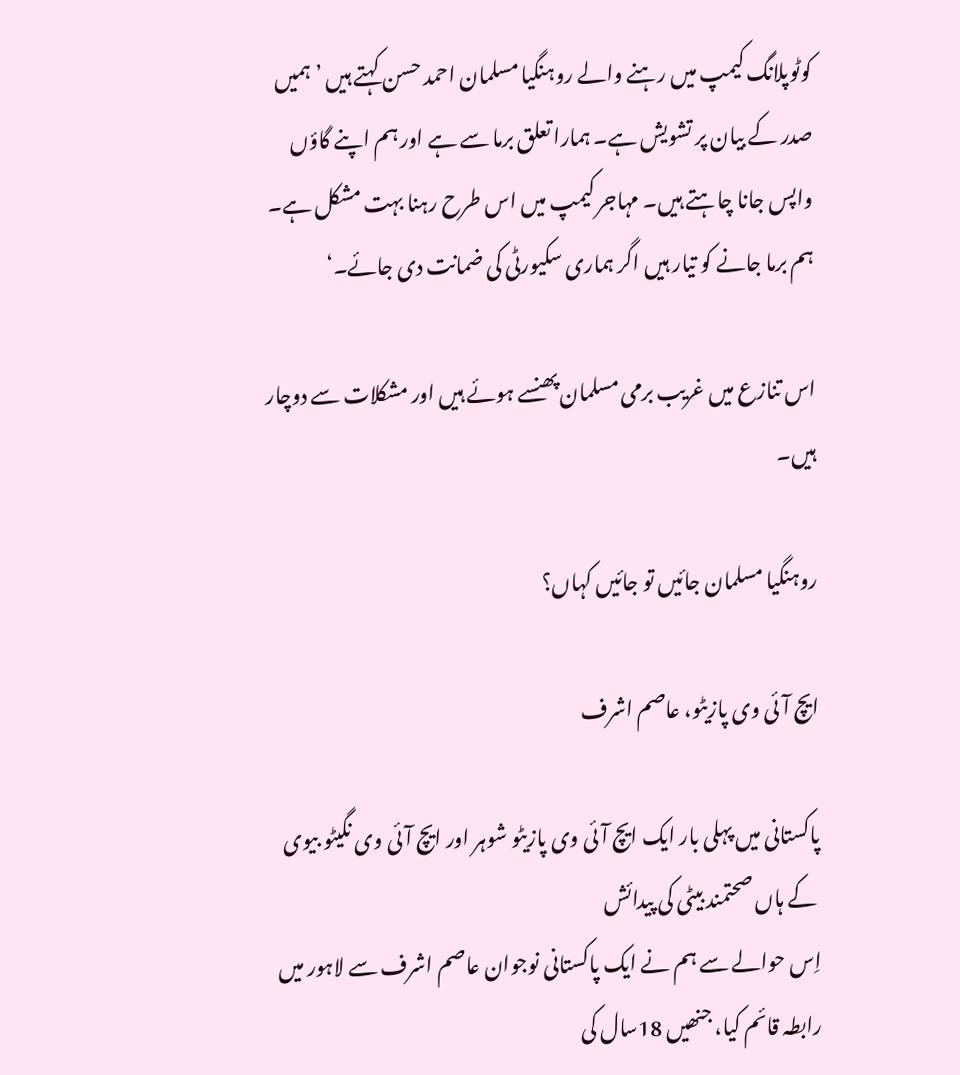کوٹوپلانگ کیمپ میں رہنے والے روہنگیا مسلمان احمد حسن کہتے ہیں ’ہمیں صدر کے بیان پر تشویش ہے۔ ہمارا تعلق برما سے ہے اور ہم اپنے گاؤں واپس جانا چاہتے ہیں۔ مہاجر کیمپ میں اس طرح رہنا بہت مشکل ہے۔ ہم برما جانے کو تیار ہیں اگر ہماری سکیورٹی کی ضمانت دی جائے۔‘

اس تنازع میں غریب برمی مسلمان پھنسے ہوئے ہیں اور مشکلات سے دوچار ہیں۔

روہنگیا مسلمان جائیں تو جائیں کہاں؟

ایچ آئی وی پازیٹو، عاصم اشرف

پاکستانی میں پہلی بار ایک ایچ آئی وی پازیٹو شوہر اور ایچ آئی وی نگیٹو بیوی
 کے ہاں صحتمند بیٹی کی پیدائش
اِس حوالے سے ہم نے ایک پاکستانی نوجوان عاصم اشرف سے لاہور میں رابطہ قائم کیا، جنھیں 18سال کی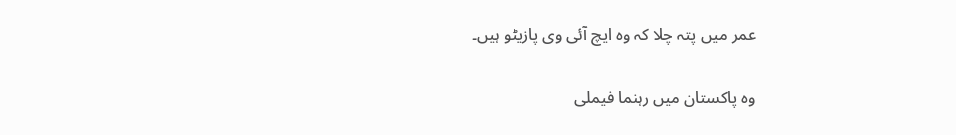عمر میں پتہ چلا کہ وہ ایچ آئی وی پازیٹو ہیں۔

وہ پاکستان میں رہنما فیملی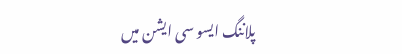پلاننگ ایسو سی ایشن میں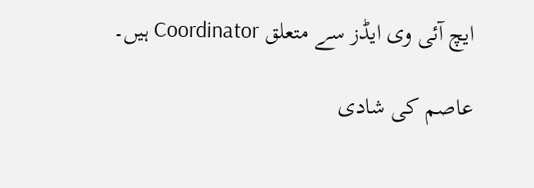ایچ آئی وی ایڈز سے متعلق Coordinator ہیں۔

عاصم کی شادی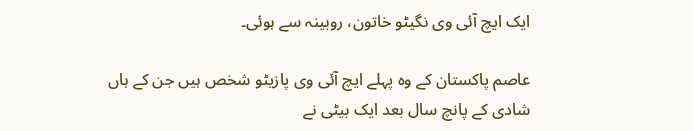ایک ایچ آئی وی نگیٹو خاتون، روبینہ سے ہوئی۔

عاصم پاکستان کے وہ پہلے ایچ آئی وی پازیٹو شخص ہیں جن کے ہاں شادی کے پانچ سال بعد ایک بیٹی نے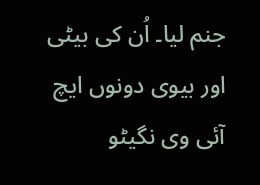جنم لیا۔ اُن کی بیٹی اور بیوی دونوں ایچ آئی وی نگیٹو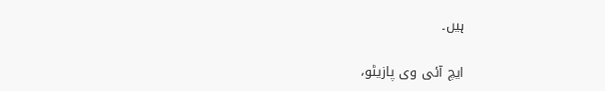ہیں۔

ایچ آئی وی پازیٹو،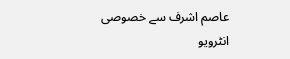عاصم اشرف سے خصوصی انٹرویو